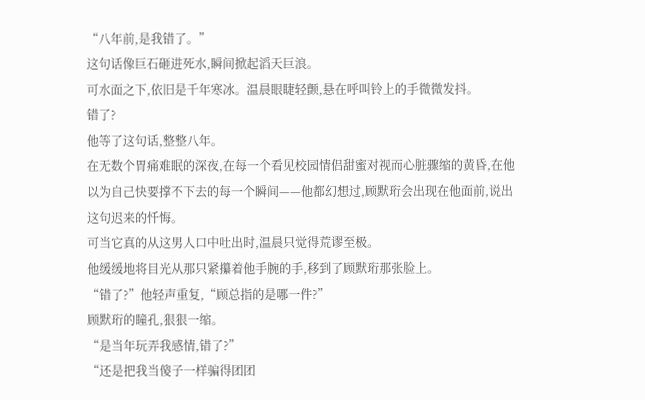“八年前,是我错了。”
这句话像巨石砸进死水,瞬间掀起滔天巨浪。
可水面之下,依旧是千年寒冰。温晨眼睫轻颤,悬在呼叫铃上的手微微发抖。
错了?
他等了这句话,整整八年。
在无数个胃痛难眠的深夜,在每一个看见校园情侣甜蜜对视而心脏骤缩的黄昏,在他以为自己快要撑不下去的每一个瞬间——他都幻想过,顾默珩会出现在他面前,说出这句迟来的忏悔。
可当它真的从这男人口中吐出时,温晨只觉得荒谬至极。
他缓缓地将目光从那只紧攥着他手腕的手,移到了顾默珩那张脸上。
“错了?”他轻声重复,“顾总指的是哪一件?”
顾默珩的瞳孔,狠狠一缩。
“是当年玩弄我感情,错了?”
“还是把我当傻子一样骗得团团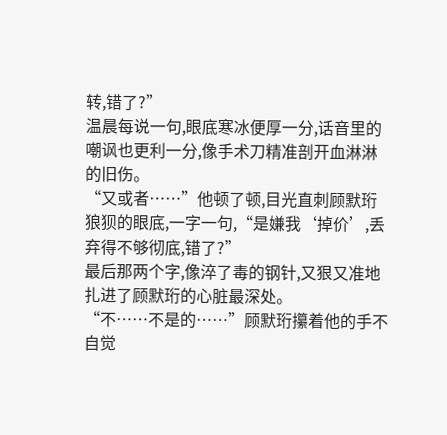转,错了?”
温晨每说一句,眼底寒冰便厚一分,话音里的嘲讽也更利一分,像手术刀精准剖开血淋淋的旧伤。
“又或者……”他顿了顿,目光直刺顾默珩狼狈的眼底,一字一句,“是嫌我‘掉价’,丢弃得不够彻底,错了?”
最后那两个字,像淬了毒的钢针,又狠又准地扎进了顾默珩的心脏最深处。
“不……不是的……”顾默珩攥着他的手不自觉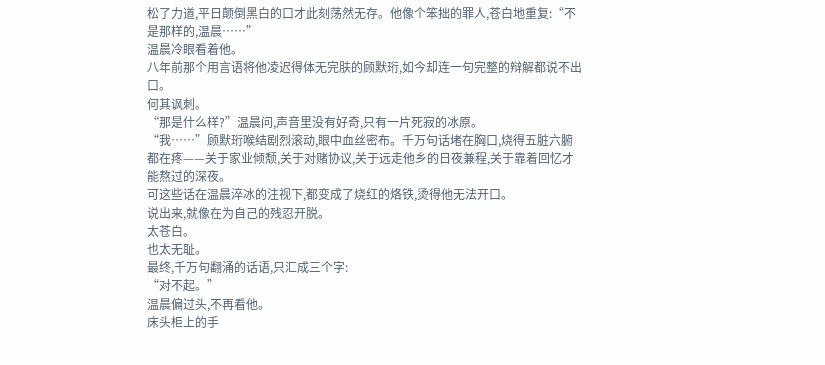松了力道,平日颠倒黑白的口才此刻荡然无存。他像个笨拙的罪人,苍白地重复:“不是那样的,温晨……”
温晨冷眼看着他。
八年前那个用言语将他凌迟得体无完肤的顾默珩,如今却连一句完整的辩解都说不出口。
何其讽刺。
“那是什么样?”温晨问,声音里没有好奇,只有一片死寂的冰原。
“我……”顾默珩喉结剧烈滚动,眼中血丝密布。千万句话堵在胸口,烧得五脏六腑都在疼——关于家业倾颓,关于对赌协议,关于远走他乡的日夜兼程,关于靠着回忆才能熬过的深夜。
可这些话在温晨淬冰的注视下,都变成了烧红的烙铁,烫得他无法开口。
说出来,就像在为自己的残忍开脱。
太苍白。
也太无耻。
最终,千万句翻涌的话语,只汇成三个字:
“对不起。”
温晨偏过头,不再看他。
床头柜上的手